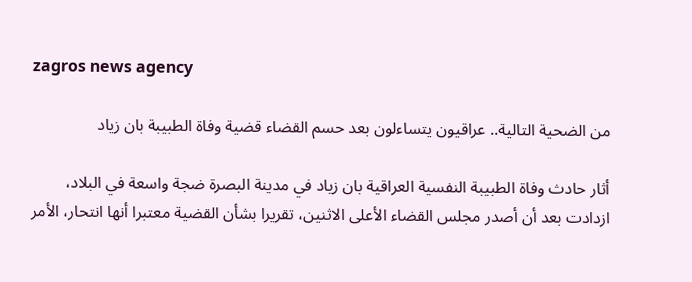zagros news agency

من الضحية التالية.. عراقيون يتساءلون بعد حسم القضاء قضية وفاة الطبيبة بان زياد

أثار حادث وفاة الطبيبة النفسية العراقية بان زياد في مدينة البصرة ضجة واسعة في البلاد، ازدادت بعد أن أصدر مجلس القضاء الأعلى الاثنين، تقريرا بشأن القضية معتبرا أنها انتحار، الأمر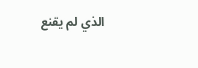الذي لم يقنع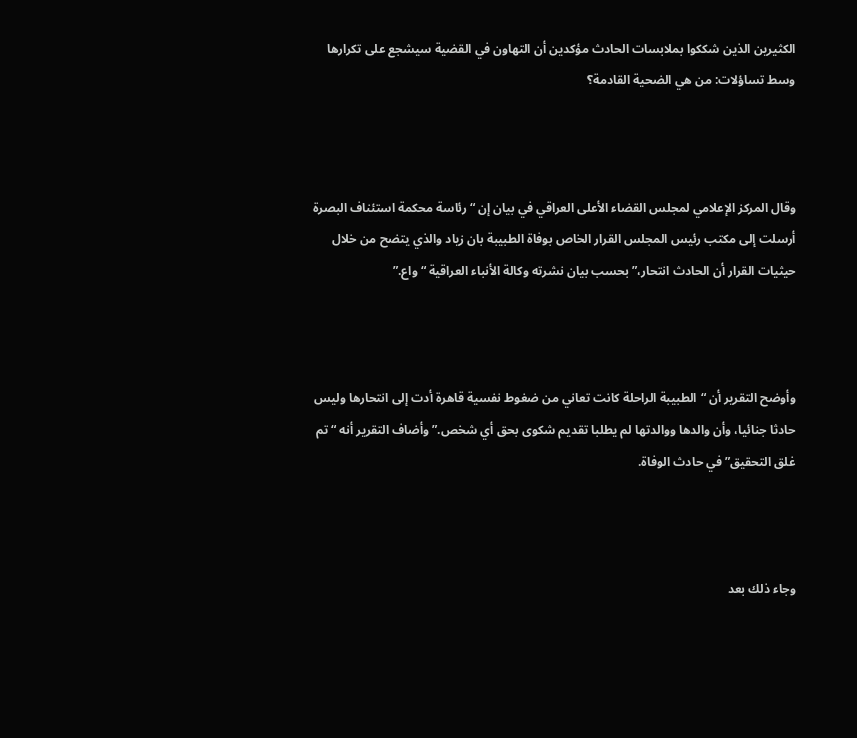الكثيرين الذين شككوا بملابسات الحادث مؤكدين أن التهاون في القضية سيشجع على تكرارها وسط تساؤلات: من هي الضحية القادمة؟



وقال المركز الإعلامي لمجلس القضاء الأعلى العراقي في بيان إن “رئاسة محكمة استئناف البصرة أرسلت إلى مكتب رئيس المجلس القرار الخاص بوفاة الطبيبة بان زياد والذي يتضح من خلال حيثيات القرار أن الحادث انتحار،” بحسب بيان نشرته وكالة الأنباء العراقية “واع.”



وأوضح التقرير أن “الطبيبة الراحلة كانت تعاني من ضغوط نفسية قاهرة أدت إلى انتحارها وليس حادثا جنائيا، وأن والدها ووالدتها لم يطلبا تقديم شكوى بحق أي شخص.” وأضاف التقرير أنه “تم غلق التحقيق” في حادث الوفاة.



وجاء ذلك بعد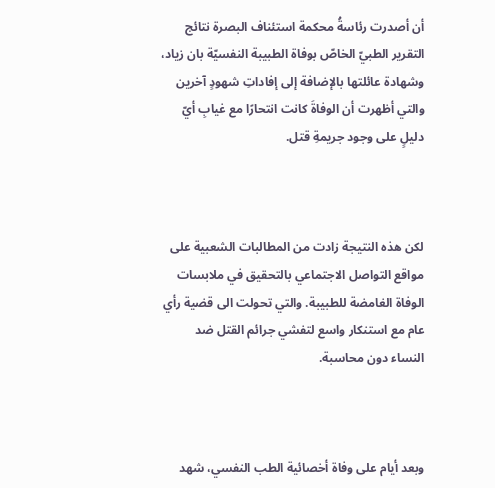أن أصدرت رئاسةُ محكمة استئناف البصرة نتائج التقرير الطبيّ الخاصّ بوفاة الطبيبة النفسيّة بان زياد، وشهادة عائلتها بالإضافة إلى إفاداتِ شهودٍ آخرين والتي أظهرت أن الوفاةَ كانت انتحارًا مع غيابِ أيّ دليلٍ على وجود جريمةِ قتل.



لكن هذه النتيجة زادت من المطالبات الشعبية على مواقع التواصل الاجتماعي بالتحقيق في ملابسات الوفاة الغامضة للطبيبة. والتي تحولت الى قضية رأي عام مع استنكار واسع لتفشي جرائم القتل ضد النساء دون محاسبة.



وبعد أيام على وفاة أخصائية الطب النفسي، شهد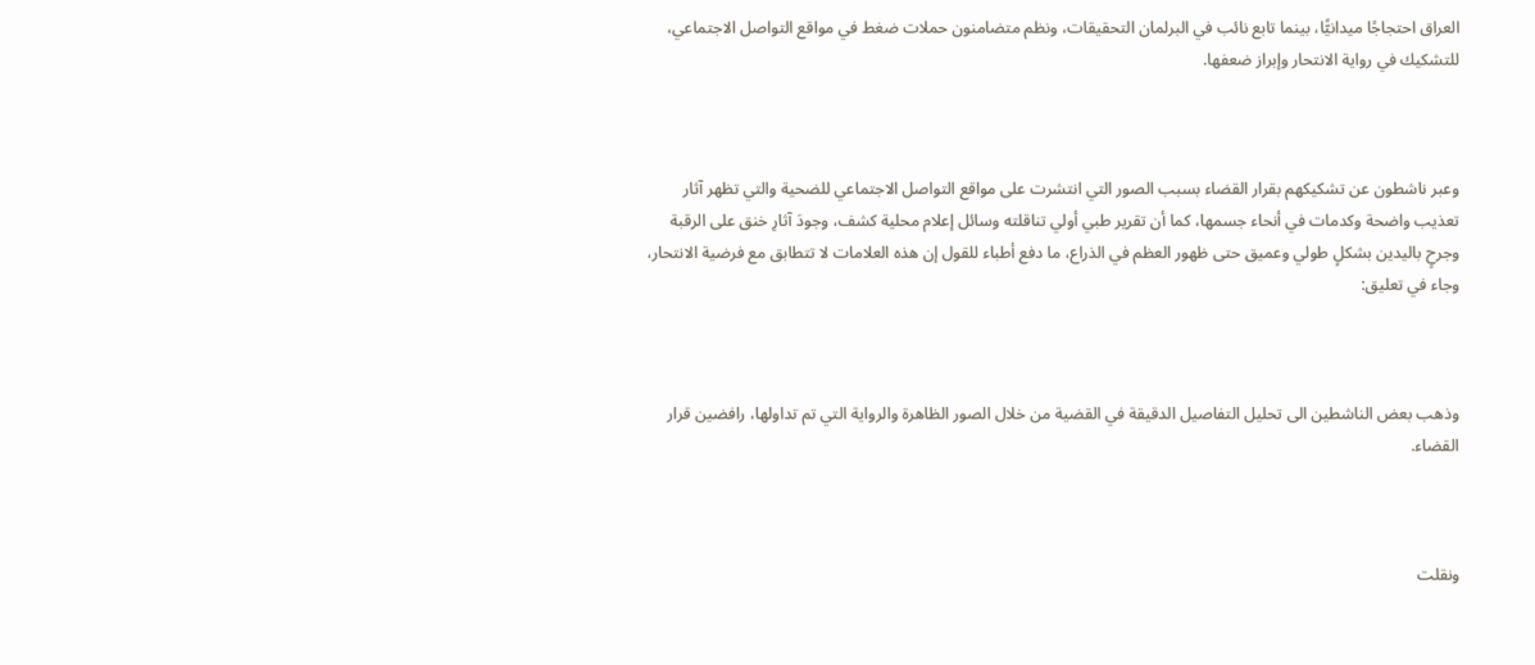العراق احتجاجًا ميدانيًّا، بينما تابع نائب في البرلمان التحقيقات، ونظم متضامنون حملات ضغط في مواقع التواصل الاجتماعي، للتشكيك في رواية الانتحار وإبراز ضعفها.



وعبر ناشطون عن تشكيكهم بقرار القضاء بسبب الصور التي انتشرت على مواقع التواصل الاجتماعي للضحية والتي تظهر آثار تعذيب واضحة وكدمات في أنحاء جسمها، كما أن تقرير طبي أولي تناقلته وسائل إعلام محلية كشف، وجودَ آثارِ خنق على الرقبة وجرحٍ باليدين بشكلٍ طولي وعميق حتى ظهور العظم في الذراع، ما دفع أطباء للقول إن هذه العلامات لا تتطابق مع فرضية الانتحار، وجاء في تعليق:



وذهب بعض الناشطين الى تحليل التفاصيل الدقيقة في القضية من خلال الصور الظاهرة والرواية التي تم تداولها، رافضين قرار القضاء.



ونقلت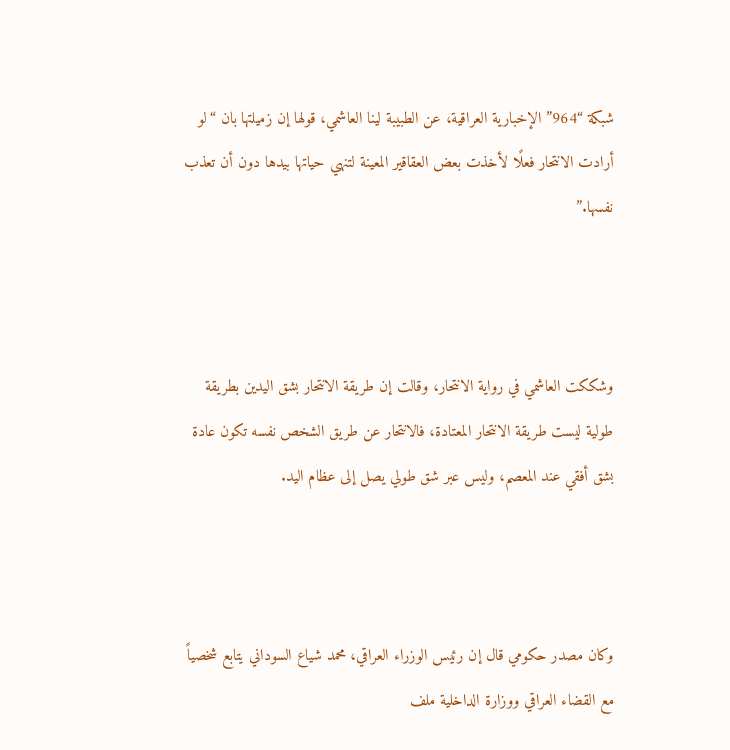شبكة “964” الإخبارية العراقية، عن الطبيبة لينا العاشمي، قولها إن زميلتها بان “لو أرادت الانتحار فعلًا لأخذت بعض العقاقير المعينة لتنهي حياتها بيدها دون أن تعذب نفسها.”



وشككت العاشمي في رواية الانتحار، وقالت إن طريقة الانتحار بشق اليدين بطريقة طولية ليست طريقة الانتحار المعتادة، فالانتحار عن طريق الشخص نفسه تكون عادة بشق أفقي عند المعصم، وليس عبر شق طولي يصل إلى عظام اليد.



وكان مصدر حكومي قال إن رئيس الوزراء العراقي، محمد شياع السوداني يتابع شخصياً مع القضاء العراقي ووزارة الداخلية ملف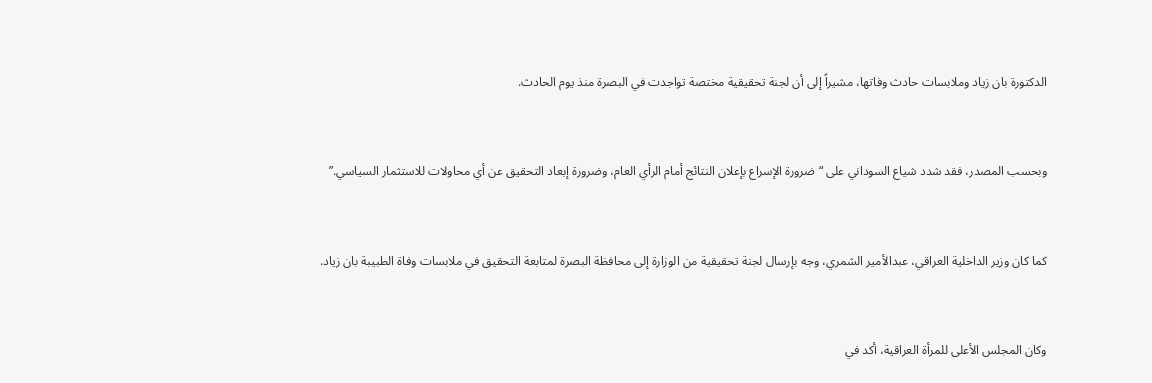الدكتورة بان زياد وملابسات حادث وفاتها، مشيراً إلى أن لجنة تحقيقية مختصة تواجدت في البصرة منذ يوم الحادث.



وبحسب المصدر، فقد شدد شياع السوداني على “ضرورة الإسراع بإعلان النتائج أمام الرأي العام، وضرورة إبعاد التحقيق عن أي محاولات للاستثمار السياسي.”



كما كان وزير الداخلية العراقي، عبدالأمير الشمري، وجه بإرسال لجنة تحقيقية من الوزارة إلى محافظة البصرة لمتابعة التحقيق في ملابسات وفاة الطبيبة بان زياد.



وكان المجلس الأعلى للمرأة العراقية، أكد في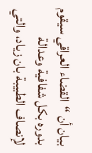بيان أن “القضاء العراقي سيقوم بدوره بكل شفافية وعدالة لإنصاف الطبيبة بان زياد، والتي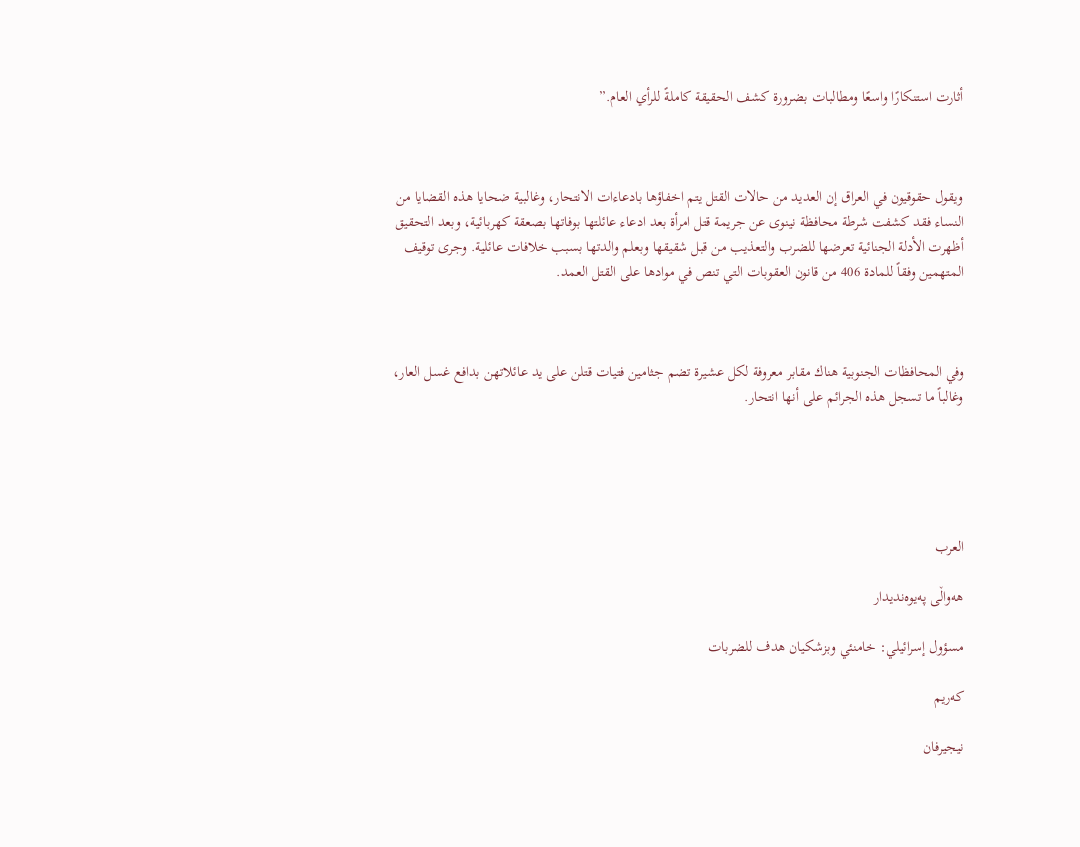أثارت استنكارًا واسعًا ومطالبات بضرورة كشف الحقيقة كاملةً للرأي العام.”



ويقول حقوقيون في العراق إن العديد من حالات القتل يتم اخفاؤها بادعاءات الانتحار، وغالبية ضحايا هذه القضايا من النساء فقد كشفت شرطة محافظة نينوى عن جريمة قتل امرأة بعد ادعاء عائلتها بوفاتها بصعقة كهربائية، وبعد التحقيق أظهرت الأدلة الجنائية تعرضها للضرب والتعذيب من قبل شقيقها وبعلم والدتها بسبب خلافات عائلية. وجرى توقيف المتهمين وفقاً للمادة 406 من قانون العقوبات التي تنص في موادها على القتل العمد.



وفي المحافظات الجنوبية هناك مقابر معروفة لكل عشيرة تضم جثامين فتيات قتلن على يد عائلاتهن بدافع غسل العار، وغالباً ما تسجل هذه الجرائم على أنها انتحار.





العرب

هەواڵی پەیوەندیدار

مسؤول إسرائيلي: خامنئي وبزشكيان هدف للضربات

کەریم

نيجيرفان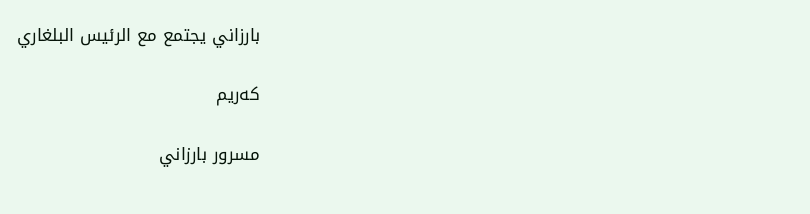بارزاني يجتمع مع الرئيس البلغاري

کەریم

مسرور بارزاني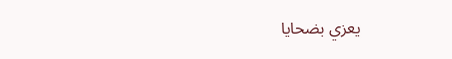يعزي بضحايا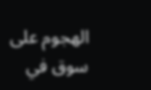الهجوم على سوق في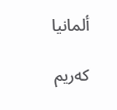ألمانيا

کەریم